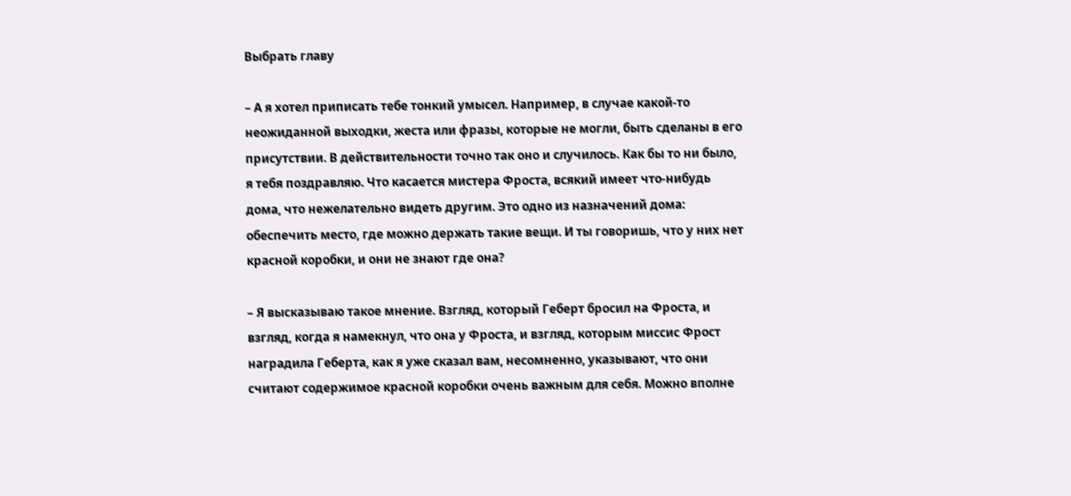Выбрать главу

– А я хотел приписать тебе тонкий умысел. Например, в случае какой-то неожиданной выходки, жеста или фразы, которые не могли, быть сделаны в его присутствии. В действительности точно так оно и случилось. Как бы то ни было, я тебя поздравляю. Что касается мистера Фроста, всякий имеет что-нибудь дома, что нежелательно видеть другим. Это одно из назначений дома: обеспечить место, где можно держать такие вещи. И ты говоришь, что у них нет красной коробки, и они не знают где она?

– Я высказываю такое мнение. Взгляд, который Геберт бросил на Фроста, и взгляд, когда я намекнул, что она у Фроста, и взгляд, которым миссис Фрост наградила Геберта, как я уже сказал вам, несомненно, указывают, что они считают содержимое красной коробки очень важным для себя. Можно вполне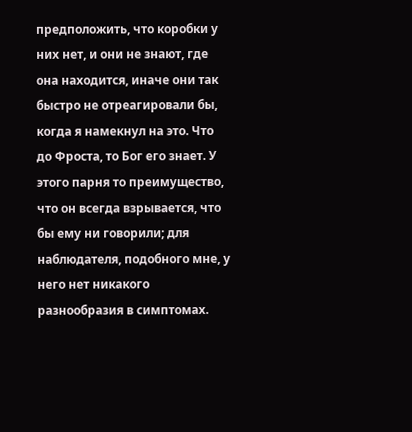предположить, что коробки у них нет, и они не знают, где она находится, иначе они так быстро не отреагировали бы, когда я намекнул на это. Что до Фроста, то Бог его знает. У этого парня то преимущество, что он всегда взрывается, что бы ему ни говорили; для наблюдателя, подобного мне, у него нет никакого разнообразия в симптомах.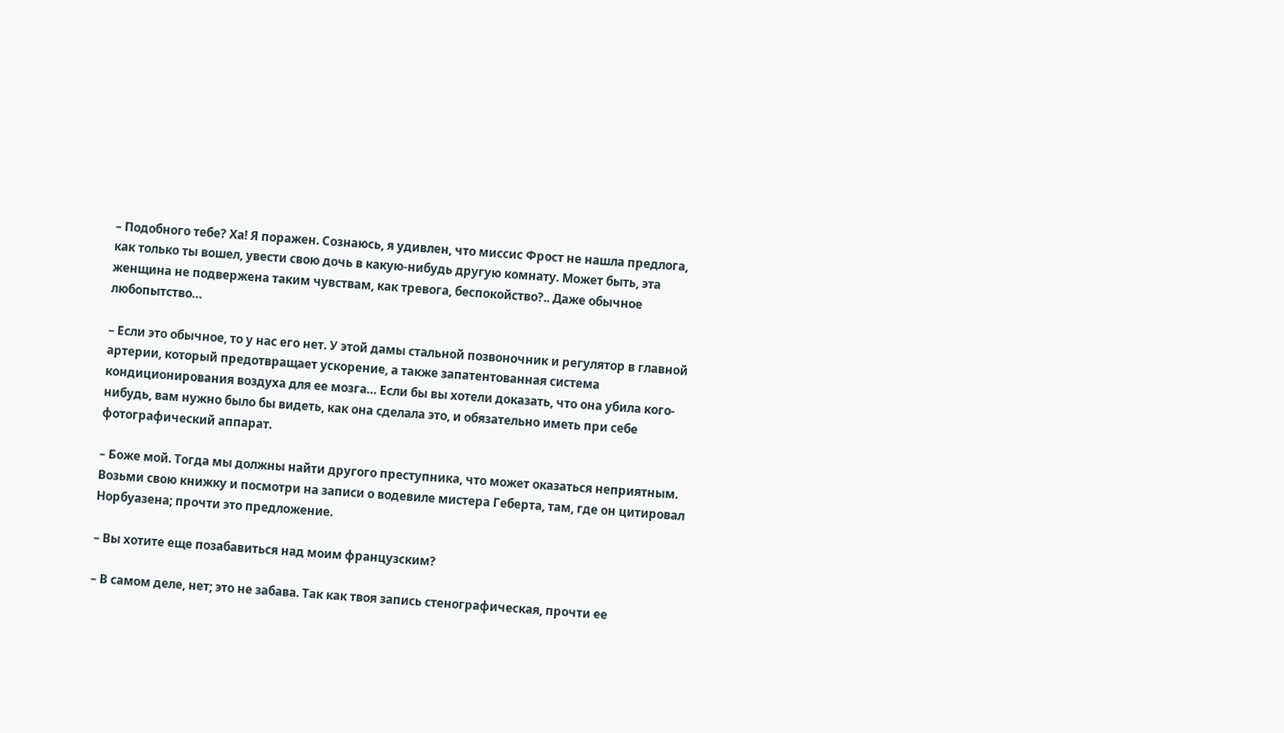– Подобного тебе? Ха! Я поражен. Сознаюсь, я удивлен, что миссис Фрост не нашла предлога, как только ты вошел, увести свою дочь в какую-нибудь другую комнату. Может быть, эта женщина не подвержена таким чувствам, как тревога, беспокойство?.. Даже обычное любопытство…

– Если это обычное, то у нас его нет. У этой дамы стальной позвоночник и регулятор в главной артерии, который предотвращает ускорение, а также запатентованная система кондиционирования воздуха для ее мозга… Если бы вы хотели доказать, что она убила кого-нибудь, вам нужно было бы видеть, как она сделала это, и обязательно иметь при себе фотографический аппарат.

– Боже мой. Тогда мы должны найти другого преступника, что может оказаться неприятным. Возьми свою книжку и посмотри на записи о водевиле мистера Геберта, там, где он цитировал Норбуазена; прочти это предложение.

– Вы хотите еще позабавиться над моим французским?

– В самом деле, нет; это не забава. Так как твоя запись стенографическая, прочти ее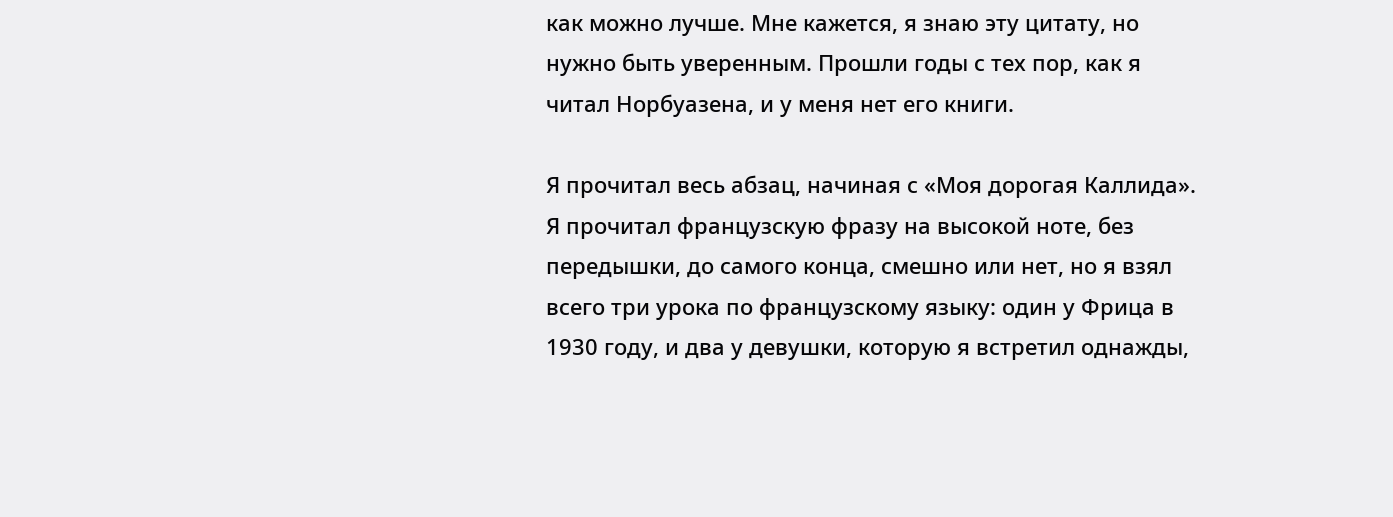как можно лучше. Мне кажется, я знаю эту цитату, но нужно быть уверенным. Прошли годы с тех пор, как я читал Норбуазена, и у меня нет его книги.

Я прочитал весь абзац, начиная с «Моя дорогая Каллида». Я прочитал французскую фразу на высокой ноте, без передышки, до самого конца, смешно или нет, но я взял всего три урока по французскому языку: один у Фрица в 1930 году, и два у девушки, которую я встретил однажды,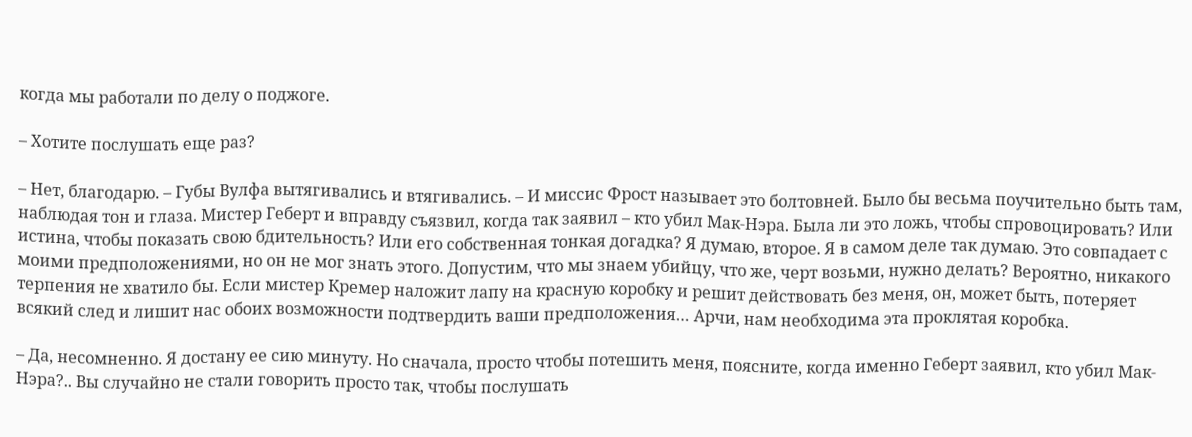когда мы работали по делу о поджоге.

– Хотите послушать еще раз?

– Нет, благодарю. – Губы Вулфа вытягивались и втягивались. – И миссис Фрост называет это болтовней. Было бы весьма поучительно быть там, наблюдая тон и глаза. Мистер Геберт и вправду съязвил, когда так заявил – кто убил Мак-Нэра. Была ли это ложь, чтобы спровоцировать? Или истина, чтобы показать свою бдительность? Или его собственная тонкая догадка? Я думаю, второе. Я в самом деле так думаю. Это совпадает с моими предположениями, но он не мог знать этого. Допустим, что мы знаем убийцу, что же, черт возьми, нужно делать? Вероятно, никакого терпения не хватило бы. Если мистер Кремер наложит лапу на красную коробку и решит действовать без меня, он, может быть, потеряет всякий след и лишит нас обоих возможности подтвердить ваши предположения… Арчи, нам необходима эта проклятая коробка.

– Да, несомненно. Я достану ее сию минуту. Но сначала, просто чтобы потешить меня, поясните, когда именно Геберт заявил, кто убил Мак-Нэра?.. Вы случайно не стали говорить просто так, чтобы послушать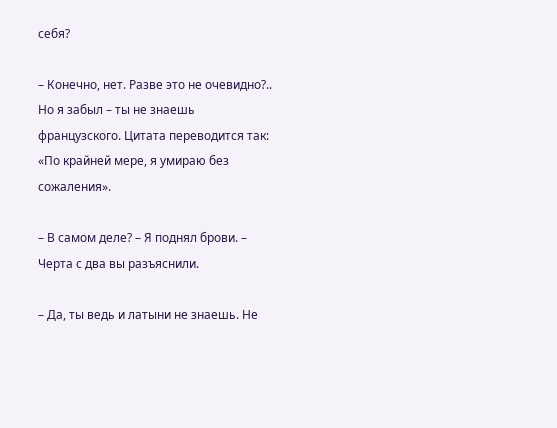себя?

– Конечно, нет. Разве это не очевидно?.. Но я забыл – ты не знаешь французского. Цитата переводится так: «По крайней мере, я умираю без сожаления».

– В самом деле? – Я поднял брови. – Черта с два вы разъяснили.

– Да, ты ведь и латыни не знаешь. Не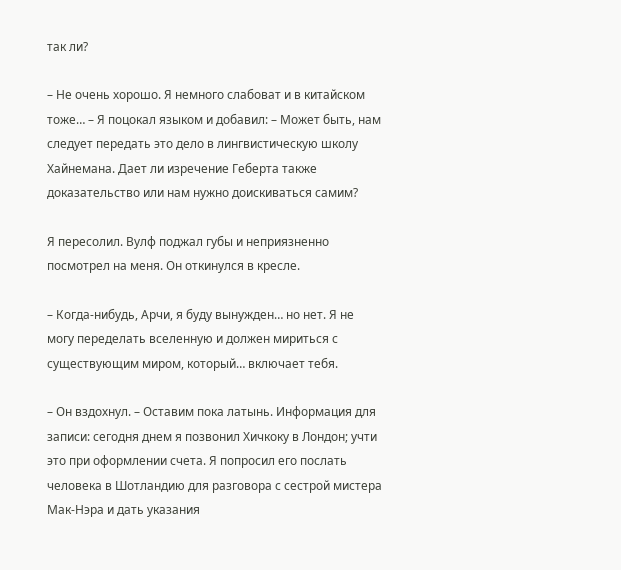так ли?

– Не очень хорошо. Я немного слабоват и в китайском тоже… – Я поцокал языком и добавил: – Может быть, нам следует передать это дело в лингвистическую школу Хайнемана. Дает ли изречение Геберта также доказательство или нам нужно доискиваться самим?

Я пересолил. Вулф поджал губы и неприязненно посмотрел на меня. Он откинулся в кресле.

– Когда-нибудь, Арчи, я буду вынужден… но нет. Я не могу переделать вселенную и должен мириться с существующим миром, который… включает тебя.

– Он вздохнул. – Оставим пока латынь. Информация для записи: сегодня днем я позвонил Хичкоку в Лондон; учти это при оформлении счета. Я попросил его послать человека в Шотландию для разговора с сестрой мистера Мак-Нэра и дать указания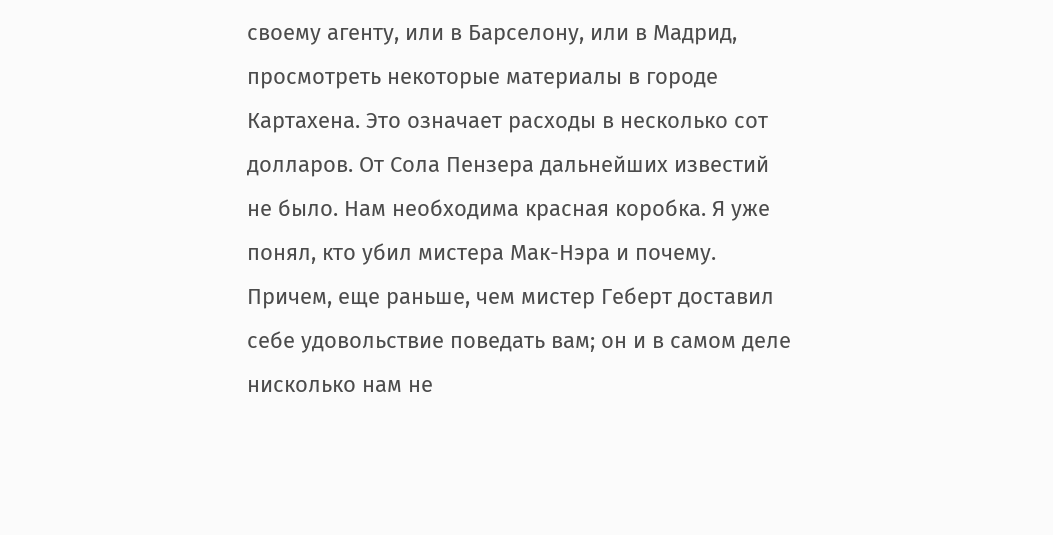своему агенту, или в Барселону, или в Мадрид, просмотреть некоторые материалы в городе Картахена. Это означает расходы в несколько сот долларов. От Сола Пензера дальнейших известий не было. Нам необходима красная коробка. Я уже понял, кто убил мистера Мак-Нэра и почему. Причем, еще раньше, чем мистер Геберт доставил себе удовольствие поведать вам; он и в самом деле нисколько нам не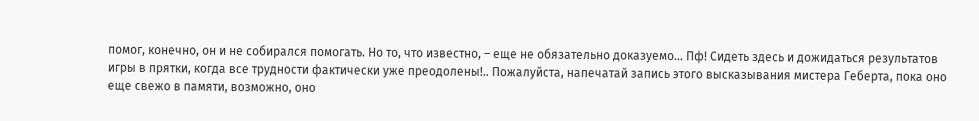помог, конечно, он и не собирался помогать. Но то, что известно, – еще не обязательно доказуемо… Пф! Сидеть здесь и дожидаться результатов игры в прятки, когда все трудности фактически уже преодолены!.. Пожалуйста, напечатай запись этого высказывания мистера Геберта, пока оно еще свежо в памяти, возможно, оно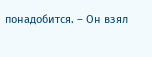понадобится. – Он взял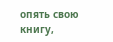опять свою книгу,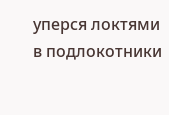уперся локтями в подлокотники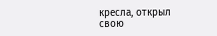кресла, открыл свою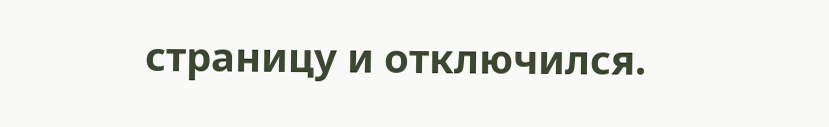страницу и отключился.